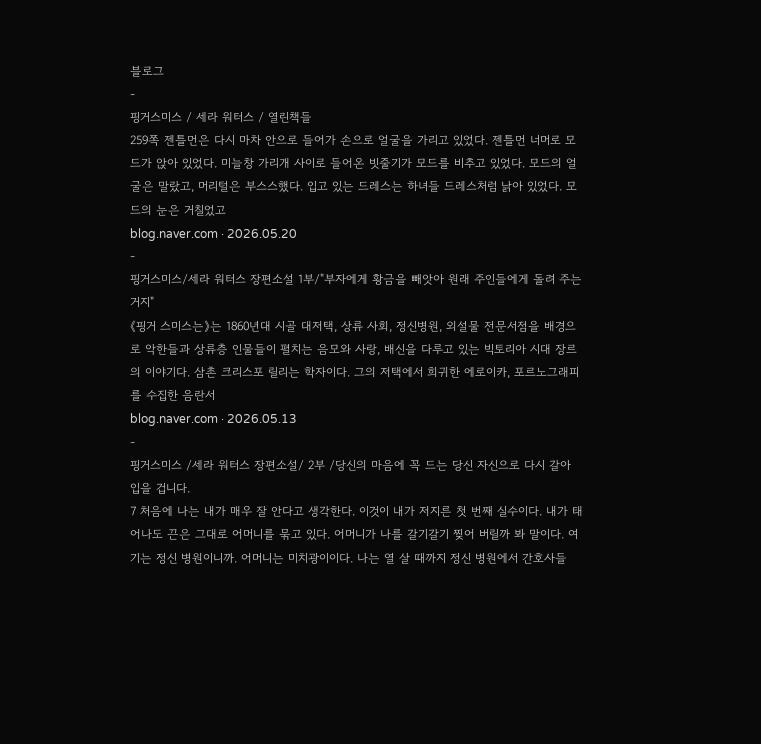블로그
-
핑거스미스 / 세라 워터스 / 열린책들
259쪽 젠틀먼은 다시 마차 안으로 들어가 손으로 얼굴을 가리고 있었다. 젠틀먼 너머로 모드가 앉아 있었다. 미늘창 가리개 사이로 들어온 빗줄기가 모드를 비추고 있었다. 모드의 얼굴은 말랐고, 머리털은 부스스했다. 입고 있는 드레스는 하녀들 드레스처럼 낡아 있었다. 모드의 눈은 거칠었고
blog.naver.com · 2026.05.20
-
핑거스미스/세라 워터스 장편소설 1부/"부자에게 황금을 빼앗아 원래 주인들에게 돌려 주는 거지"
《핑거 스미스는》는 1860년대 시골 대저택, 상류 사회, 정신병원, 외설물 전문서점을 배경으로 악한들과 상류층 인물들이 펼치는 음모와 사랑, 배신을 다루고 있는 빅토리아 시대 장르의 이야기다. 삼촌 크리스포 릴리는 학자이다. 그의 저택에서 희귀한 에로이카, 포르노그래피를 수집한 음란서
blog.naver.com · 2026.05.13
-
핑거스미스 /세라 워터스 장편소설/ 2부 /당신의 마음에 꼭 드는 당신 자신으로 다시 갈아 입을 겁니다.
7 처음에 나는 내가 매우 잘 안다고 생각한다. 이것이 내가 저지른 첫 번째 실수이다. 내가 태어나도 끈은 그대로 어머니를 묶고 있다. 어머니가 나를 갈기갈기 찢어 버릴까 봐 말이다. 여기는 정신 병원이니까. 어머니는 미치광이이다. 나는 열 살 때까지 정신 병원에서 간호사들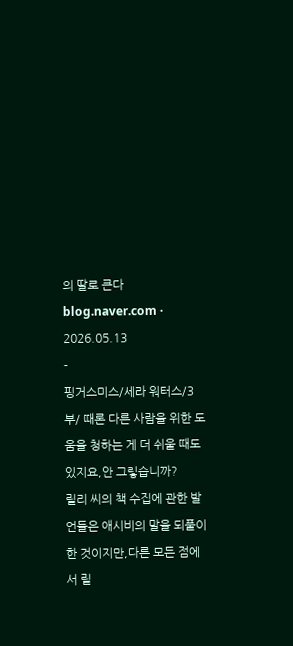의 딸로 큰다
blog.naver.com · 2026.05.13
-
핑거스미스/세라 워터스/3부/ 때론 다른 사람을 위한 도움을 청하는 게 더 쉬울 때도 있지요,안 그맇습니까?
릴리 씨의 책 수집에 관한 발언들은 애시비의 말을 되풀이한 것이지만,다른 모든 점에서 릴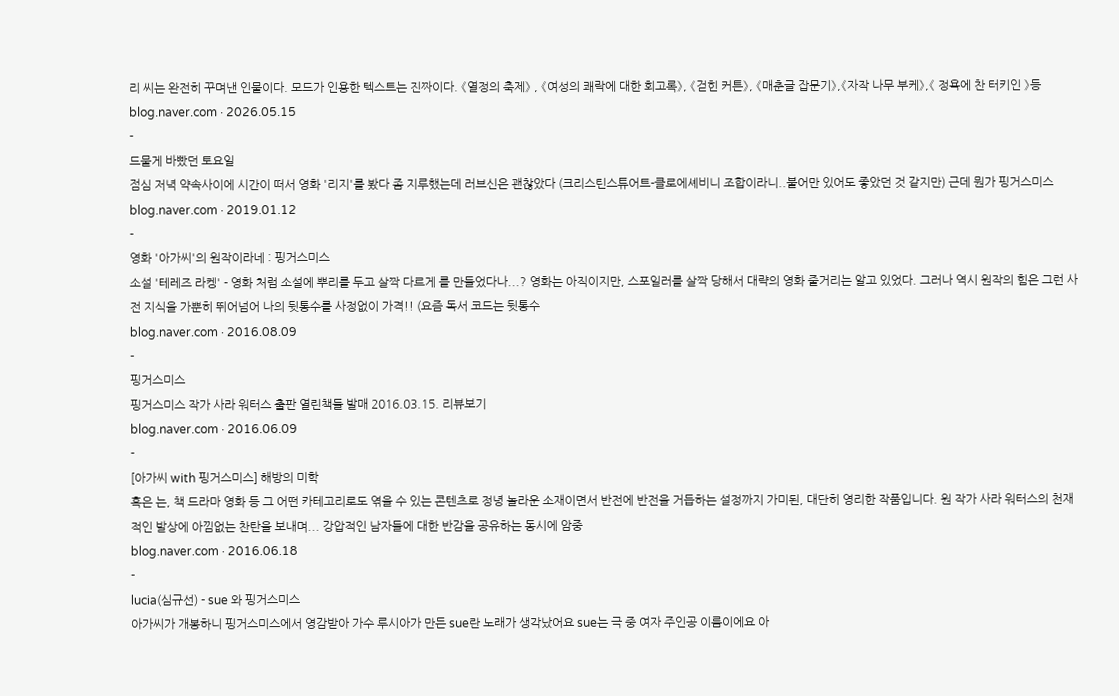리 씨는 완전히 꾸며낸 인물이다. 모드가 인용한 텍스트는 진짜이다. 《열정의 축제》 , 《여성의 쾌락에 대한 회고록》, 《걷힌 커튼》, 《매춘글 잡문기》,《자작 나무 부케》,《 정욕에 찬 터키인 》등
blog.naver.com · 2026.05.15
-
드물게 바빴던 토요일
점심 저녁 약속사이에 시간이 떠서 영화 '리지'를 봤다 좀 지루했는데 러브신은 괜찮았다 (크리스틴스튜어트-클로에셰비니 조합이라니..붙어만 있어도 좋았던 것 같지만) 근데 뭔가 핑거스미스
blog.naver.com · 2019.01.12
-
영화 '아가씨'의 원작이라네 : 핑거스미스
소설 '테레즈 라켕' - 영화 처럼 소설에 뿌리를 두고 살짝 다르게 를 만들었다나...? 영화는 아직이지만, 스포일러를 살짝 당해서 대략의 영화 줄거리는 알고 있었다. 그러나 역시 원작의 힘은 그런 사전 지식을 가뿐히 뛰어넘어 나의 뒷통수를 사정없이 가격!! (요즘 독서 코드는 뒷통수
blog.naver.com · 2016.08.09
-
핑거스미스
핑거스미스 작가 사라 워터스 출판 열린책들 발매 2016.03.15. 리뷰보기
blog.naver.com · 2016.06.09
-
[아가씨 with 핑거스미스] 해방의 미학
혹은 는, 책 드라마 영화 등 그 어떤 카테고리로도 엮을 수 있는 콘텐츠로 정녕 놀라운 소재이면서 반전에 반전을 거듭하는 설정까지 가미된, 대단히 영리한 작품입니다. 원 작가 사라 워터스의 천재적인 발상에 아낌없는 찬탄을 보내며... 강압적인 남자들에 대한 반감을 공유하는 동시에 암중
blog.naver.com · 2016.06.18
-
lucia(심규선) - sue 와 핑거스미스
아가씨가 개봉하니 핑거스미스에서 영감받아 가수 루시아가 만든 sue란 노래가 생각났어요 sue는 극 중 여자 주인공 이름이에요 아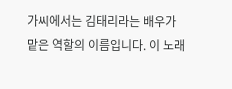가씨에서는 김태리라는 배우가 맡은 역할의 이름입니다. 이 노래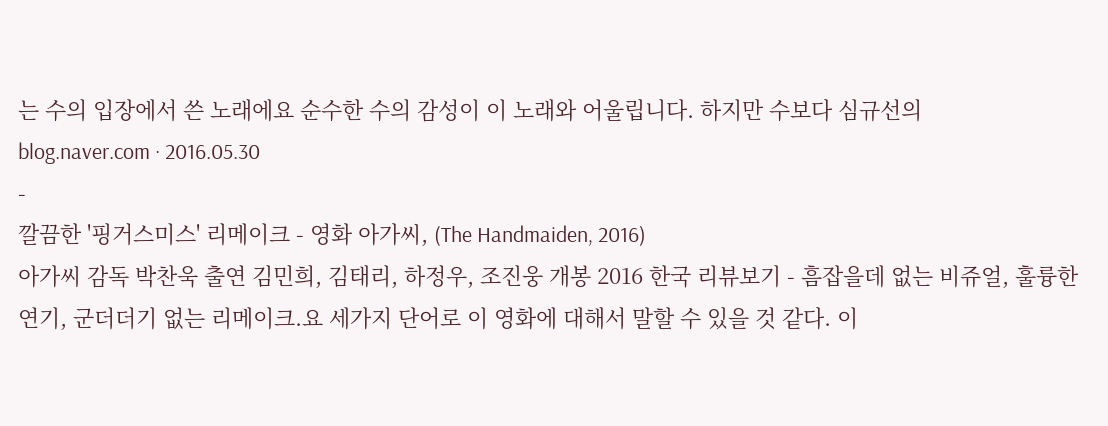는 수의 입장에서 쓴 노래에요 순수한 수의 감성이 이 노래와 어울립니다. 하지만 수보다 심규선의
blog.naver.com · 2016.05.30
-
깔끔한 '핑거스미스' 리메이크 - 영화 아가씨, (The Handmaiden, 2016)
아가씨 감독 박찬욱 출연 김민희, 김태리, 하정우, 조진웅 개봉 2016 한국 리뷰보기 - 흠잡을데 없는 비쥬얼, 훌륭한 연기, 군더더기 없는 리메이크.요 세가지 단어로 이 영화에 대해서 말할 수 있을 것 같다. 이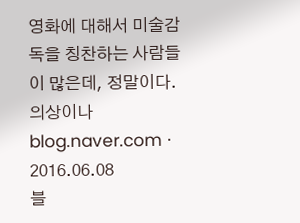영화에 대해서 미술감독을 칭찬하는 사람들이 많은데, 정말이다. 의상이나
blog.naver.com · 2016.06.08
블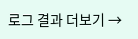로그 결과 더보기 →